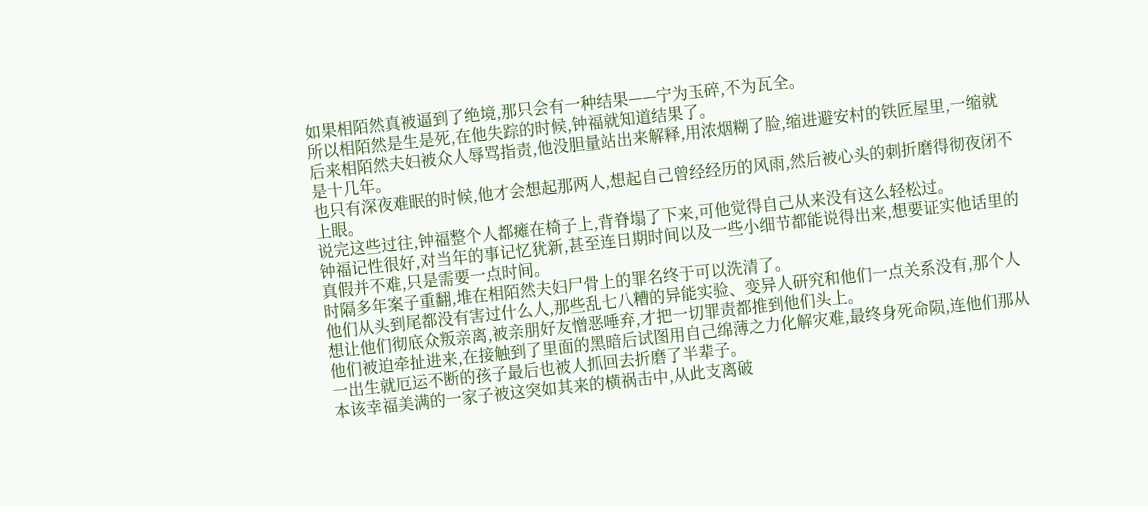如果相陌然真被逼到了绝境,那只会有一种结果——宁为玉碎,不为瓦全。
所以相陌然是生是死,在他失踪的时候,钟福就知道结果了。
后来相陌然夫妇被众人辱骂指责,他没胆量站出来解释,用浓烟糊了脸,缩进避安村的铁匠屋里,一缩就是十几年。
也只有深夜难眠的时候,他才会想起那两人,想起自己曾经经历的风雨,然后被心头的刺折磨得彻夜闭不上眼。
说完这些过往,钟福整个人都瘫在椅子上,背脊塌了下来,可他觉得自己从来没有这么轻松过。
钟福记性很好,对当年的事记忆犹新,甚至连日期时间以及一些小细节都能说得出来,想要证实他话里的真假并不难,只是需要一点时间。
时隔多年案子重翻,堆在相陌然夫妇尸骨上的罪名终于可以洗清了。
他们从头到尾都没有害过什么人,那些乱七八糟的异能实验、变异人研究和他们一点关系没有,那个人想让他们彻底众叛亲离,被亲朋好友憎恶唾弃,才把一切罪责都推到他们头上。
他们被迫牵扯进来,在接触到了里面的黑暗后试图用自己绵薄之力化解灾难,最终身死命陨,连他们那从一出生就厄运不断的孩子最后也被人抓回去折磨了半辈子。
本该幸福美满的一家子被这突如其来的横祸击中,从此支离破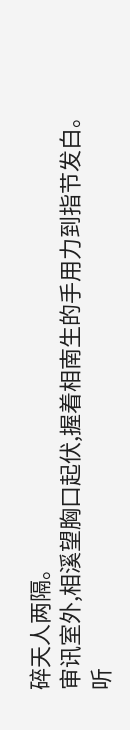碎天人两隔。
审讯室外,相溪望胸口起伏,握着相南生的手用力到指节发白。
听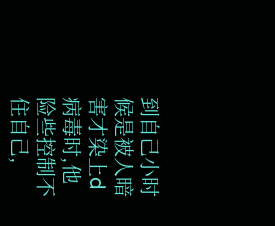到自己小时候是被人暗害才染上d病毒时,他险些控制不住自己,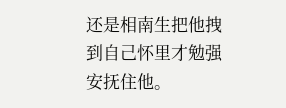还是相南生把他拽到自己怀里才勉强安抚住他。